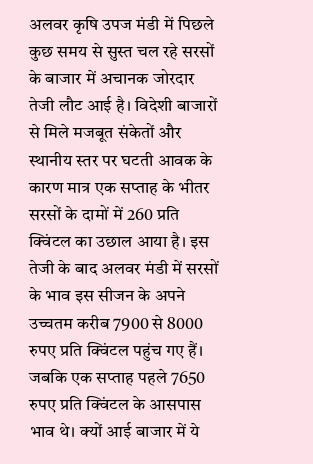अलवर कृषि उपज मंडी में पिछले कुछ समय से सुस्त चल रहे सरसों के बाजार में अचानक जोरदार तेजी लौट आई है। विदेशी बाजारों से मिले मजबूत संकेतों और स्थानीय स्तर पर घटती आवक के कारण मात्र एक सप्ताह के भीतर सरसों के दामों में 260 प्रति क्विंटल का उछाल आया है। इस तेजी के बाद अलवर मंडी में सरसों के भाव इस सीजन के अपने उच्चतम करीब 7900 से 8000 रुपए प्रति क्विंटल पहुंच गए हैं। जबकि एक सप्ताह पहले 7650 रुपए प्रति क्विंटल के आसपास भाव थे। क्यों आई बाजार में ये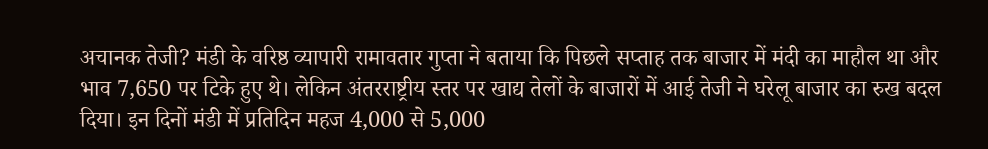अचानक तेजी? मंडी के वरिष्ठ व्यापारी रामावतार गुप्ता ने बताया कि पिछले सप्ताह तक बाजार में मंदी का माहौल था और भाव 7,650 पर टिके हुए थे। लेकिन अंतरराष्ट्रीय स्तर पर खाद्य तेलों के बाजारों में आई तेजी ने घरेलू बाजार का रुख बदल दिया। इन दिनों मंडी में प्रतिदिन महज 4,000 से 5,000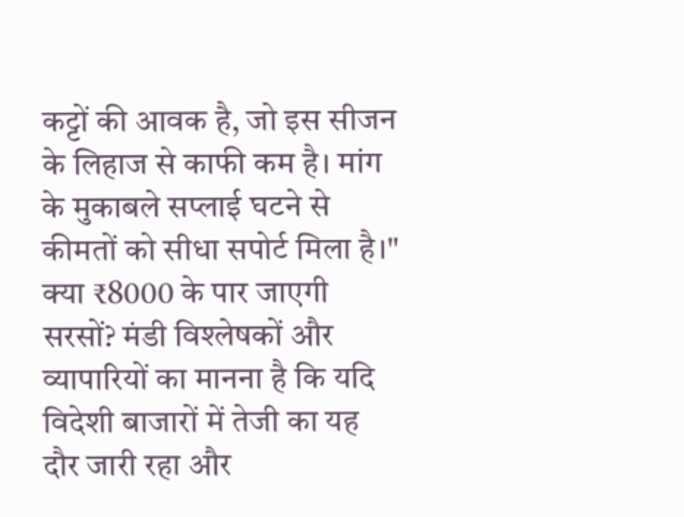कट्टों की आवक है, जो इस सीजन के लिहाज से काफी कम है। मांग के मुकाबले सप्लाई घटने से कीमतों को सीधा सपोर्ट मिला है।" क्या ₹8000 के पार जाएगी सरसों? मंडी विश्लेषकों और व्यापारियों का मानना है कि यदि विदेशी बाजारों में तेजी का यह दौर जारी रहा और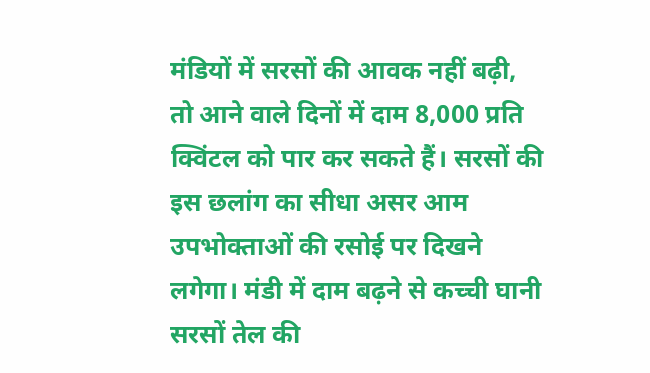मंडियों में सरसों की आवक नहीं बढ़ी, तो आने वाले दिनों में दाम 8,000 प्रति क्विंटल को पार कर सकते हैं। सरसों की इस छलांग का सीधा असर आम उपभोक्ताओं की रसोई पर दिखने लगेगा। मंडी में दाम बढ़ने से कच्ची घानी सरसों तेल की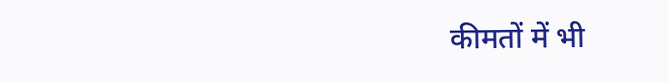कीमतों में भी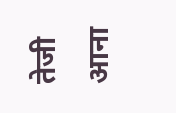तेजी आना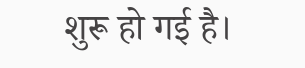शुरू हो गई है।